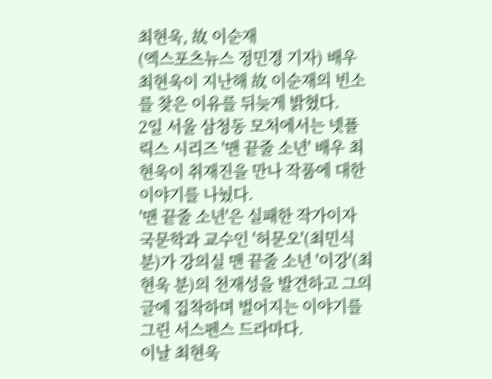최현욱, 故 이순재
(엑스포츠뉴스 정민경 기자) 배우 최현욱이 지난해 故 이순재의 빈소를 찾은 이유를 뒤늦게 밝혔다.
2일 서울 삼청동 모처에서는 넷플릭스 시리즈 '맨 끝줄 소년' 배우 최현욱이 취재진을 만나 작품에 대한 이야기를 나눴다.
'맨 끝줄 소년'은 실패한 작가이자 국문학과 교수인 '허문오'(최민식 분)가 강의실 맨 끝줄 소년 '이강'(최현욱 분)의 천재성을 발견하고 그의 글에 집착하며 벌어지는 이야기를 그린 서스펜스 드라마다.
이날 최현욱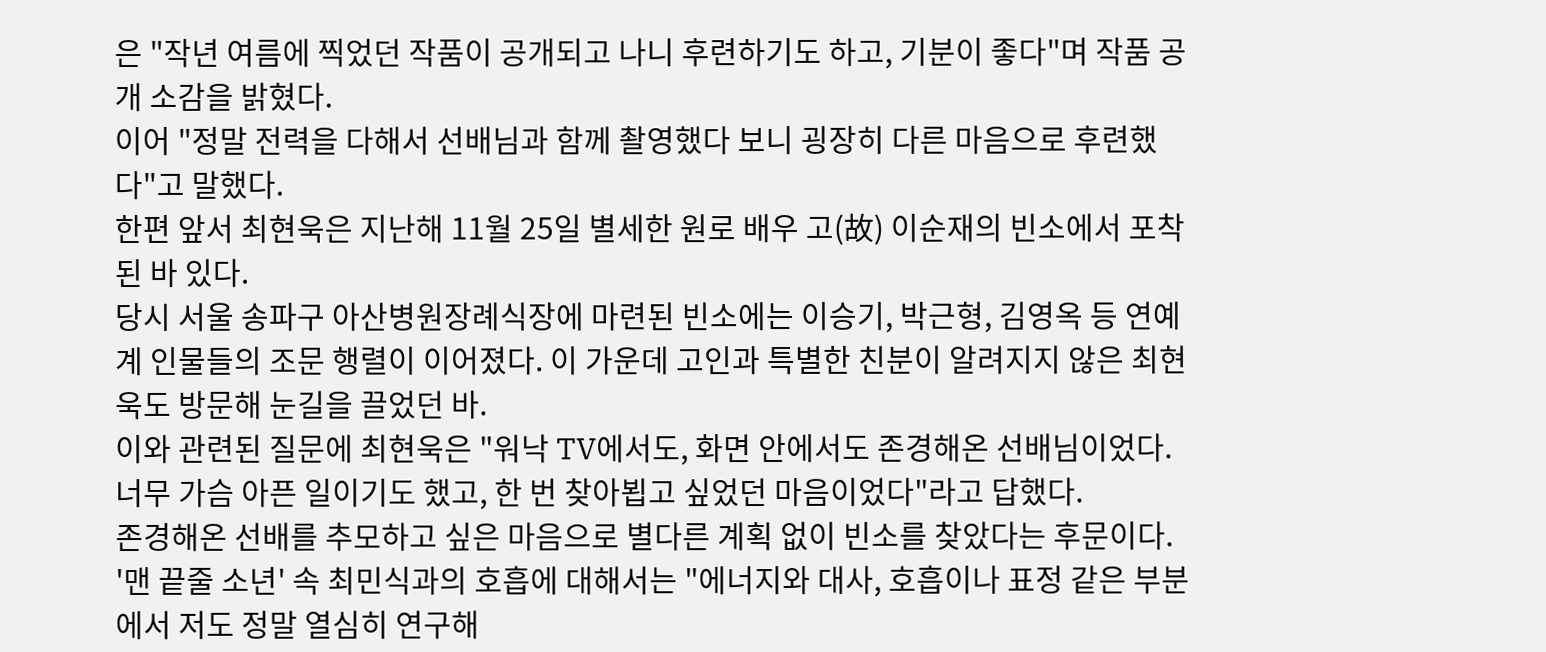은 "작년 여름에 찍었던 작품이 공개되고 나니 후련하기도 하고, 기분이 좋다"며 작품 공개 소감을 밝혔다.
이어 "정말 전력을 다해서 선배님과 함께 촬영했다 보니 굉장히 다른 마음으로 후련했다"고 말했다.
한편 앞서 최현욱은 지난해 11월 25일 별세한 원로 배우 고(故) 이순재의 빈소에서 포착된 바 있다.
당시 서울 송파구 아산병원장례식장에 마련된 빈소에는 이승기, 박근형, 김영옥 등 연예계 인물들의 조문 행렬이 이어졌다. 이 가운데 고인과 특별한 친분이 알려지지 않은 최현욱도 방문해 눈길을 끌었던 바.
이와 관련된 질문에 최현욱은 "워낙 TV에서도, 화면 안에서도 존경해온 선배님이었다. 너무 가슴 아픈 일이기도 했고, 한 번 찾아뵙고 싶었던 마음이었다"라고 답했다.
존경해온 선배를 추모하고 싶은 마음으로 별다른 계획 없이 빈소를 찾았다는 후문이다.
'맨 끝줄 소년' 속 최민식과의 호흡에 대해서는 "에너지와 대사, 호흡이나 표정 같은 부분에서 저도 정말 열심히 연구해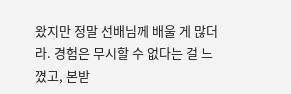왔지만 정말 선배님께 배울 게 많더라. 경험은 무시할 수 없다는 걸 느꼈고, 본받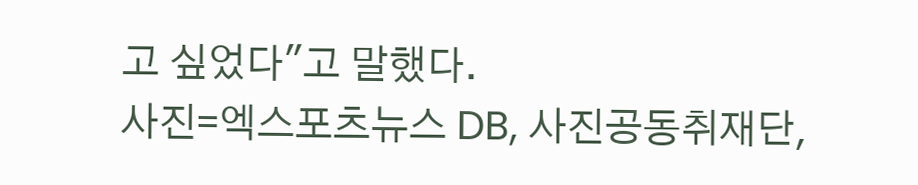고 싶었다"고 말했다.
사진=엑스포츠뉴스 DB, 사진공동취재단,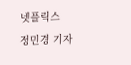넷플릭스
정민경 기자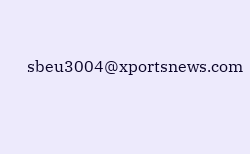sbeu3004@xportsnews.com